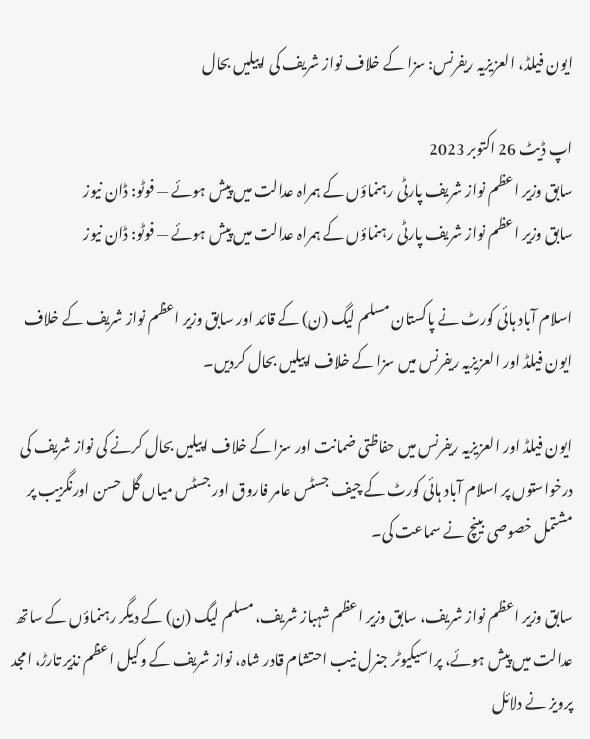ایون فیلڈ، العزیزیہ ریفرنس: سزا کے خلاف نواز شریف کی اپیلیں بحال

اپ ڈیٹ 26 اکتوبر 2023
سابق وزیر اعظم نواز شریف پارٹی رہنماؤں کے ہمراہ عدالت میں پیش ہوئے — فوٹو: ڈان نیوز
سابق وزیر اعظم نواز شریف پارٹی رہنماؤں کے ہمراہ عدالت میں پیش ہوئے — فوٹو: ڈان نیوز

اسلام آباد ہائی کورٹ نے پاکستان مسلم لیگ (ن) کے قائد اور سابق وزیر اعظم نواز شریف کے خلاف ایون فیلڈ اور العزیزیہ ریفرنس میں سزا کے خلاف اپیلیں بحال کردیں۔

ایون فیلڈ اور العزیزیہ ریفرنس میں حفاظتی ضمانت اور سزا کے خلاف اپیلیں بحال کرنے کی نواز شریف کی درخواستوں پر اسلام آباد ہائی کورٹ کے چیف جسٹس عامر فاروق اور جسٹس میاں گل حسن اورنگزیب پر مشتمل خصوصی بینچ نے سماعت کی۔

سابق وزیر اعظم نواز شریف، سابق وزیر اعظم شہباز شریف، مسلم لیگ (ن) کے دیگر رہنماؤں کے ساتھ عدالت میں پیش ہوئے، پراسیکیوٹر جنرل نیب احتشام قادر شاہ، نواز شریف کے وکیل اعظم نذیر تارڑ، امجد پرویز نے دلائل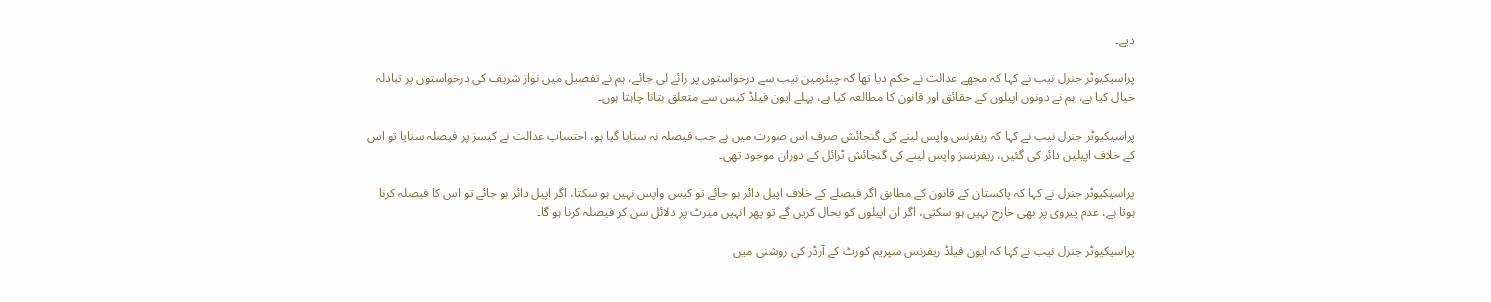دیے۔

پراسیکیوٹر جنرل نیب نے کہا کہ مجھے عدالت نے حکم دیا تھا کہ چیئرمین نیب سے درخواستوں پر رائے لی جائے، ہم نے تفصیل میں نواز شریف کی درخواستوں پر تبادلہ خیال کیا ہے، ہم نے دونوں اپیلوں کے حقائق اور قانون کا مطالعہ کیا ہے، پہلے ایون فیلڈ کیس سے متعلق بتانا چاہتا ہوں۔

پراسیکیوٹر جنرل نیب نے کہا کہ ریفرنس واپس لینے کی گنجائش صرف اس صورت میں ہے جب فیصلہ نہ سنایا گیا ہو، احتساب عدالت نے کیسز پر فیصلہ سنایا تو اس کے خلاف اپیلیں دائر کی گئیں، ریفرنسز واپس لینے کی گنجائش ٹرائل کے دوران موجود تھی۔

پراسیکیوٹر جنرل نے کہا کہ پاکستان کے قانون کے مطابق اگر فیصلے کے خلاف اپیل دائر ہو جائے تو کیس واپس نہیں ہو سکتا، اگر اپیل دائر ہو جائے تو اس کا فیصلہ کرنا ہوتا ہے، عدم پیروی پر بھی خارج نہیں ہو سکتی، اگر ان اپیلوں کو بحال کریں گے تو پھر انہیں میرٹ پر دلائل سن کر فیصلہ کرنا ہو گا۔

پراسیکیوٹر جنرل نیب نے کہا کہ ایون فیلڈ ریفرنس سپریم کورٹ کے آرڈر کی روشنی میں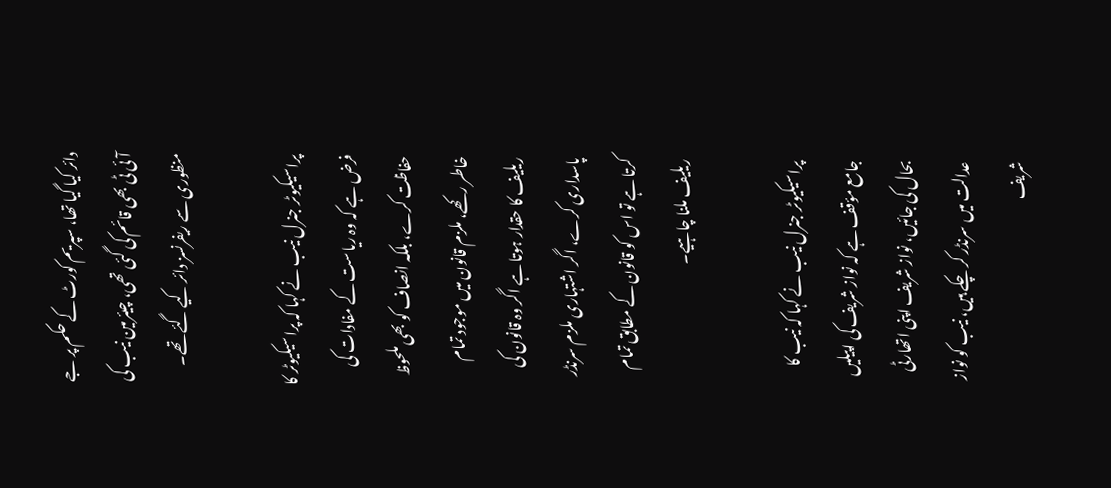دائر کیا گیا تھا، سپریم کورٹ کے حکم پر جے آئی ٹی بھی قائم کی گئی تھی، چیئرمین نیب کی منظوری سے ریفرنسز دائر کیے گئے تھے۔

پراسیکیوٹر جنرل نیب نے کہا کہ پراسیکیوٹر کا فرض ہے کہ وہ ریاست کے مفادات کی حفاظت کرے، بلکہ انصاف کو بھی ملحوظ خاطر رکھے، ملزم قانون میں موجود تمام ریلیف کا حقدار ہوتا ہے اگر وہ قانون کی پاسداری کرے، اگر اشتہاری ملزم سرنڈر کرتا ہے تو اس کو قانون کے مطابق تمام ریلیف ملنا چاہیے۔

پراسیکیوٹر جنرل نیب نے کہا کہ نیب کا جامع مؤقف ہے کہ نواز شریف کی اپیلیں بحال کی جائیں، نواز شریف اپنی اتھارٹی عدالت میں سرنڈر کر چکے ہیں، نیب کو نواز شریف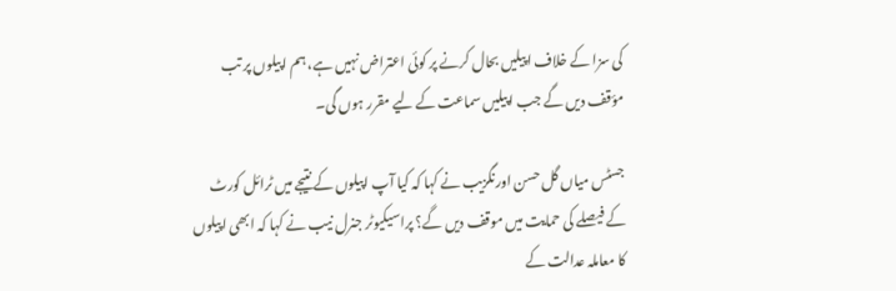کی سزا کے خلاف اپیلیں بحال کرنے پر کوئی اعتراض نہیں ہے، ہم اپیلوں پر تب مؤقف دیں گے جب اپیلیں سماعت کے لیے مقرر ہوں گی۔

جسٹس میاں گل حسن اورنگزیب نے کہا کہ کیا آپ اپیلوں کے نتیجے میں ٹرائل کورٹ کے فیصلے کی حمایت میں موقف دیں گے؟ پراسیکیوٹر جنرل نیب نے کہا کہ ابھی اپیلوں کا معاملہ عدالت کے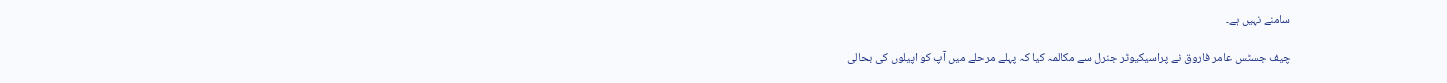سامنے نہیں ہے۔

چیف جسٹس عامر فاروق نے پراسیکیوٹر جنرل سے مکالمہ کیا کہ پہلے مرحلے میں آپ کو اپیلوں کی بحالی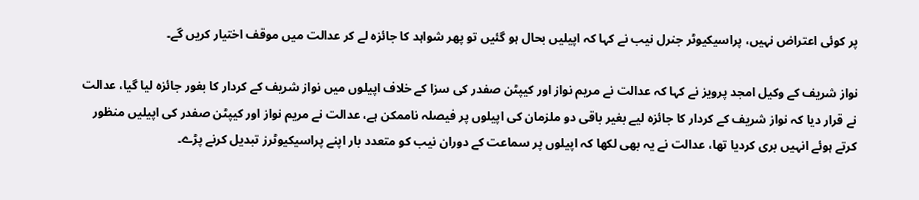پر کوئی اعتراض نہیں، پراسیکیوٹر جنرل نیب نے کہا کہ اپیلیں بحال ہو گئیں تو پھر شواہد کا جائزہ لے کر عدالت میں موقف اختیار کریں گے۔

نواز شریف کے وکیل امجد پرویز نے کہا کہ عدالت نے مریم نواز اور کیپٹن صفدر کی سزا کے خلاف اپیلوں میں نواز شریف کے کردار کا بغور جائزہ لیا گیا، عدالت نے قرار دیا کہ نواز شریف کے کردار کا جائزہ لیے بغیر باقی دو ملزمان کی اپیلوں پر فیصلہ ناممکن ہے، عدالت نے مریم نواز اور کیپٹن صفدر کی اپیلیں منظور کرتے ہوئے انہیں بری کردیا تھا، عدالت نے یہ بھی لکھا کہ اپیلوں پر سماعت کے دوران نیب کو متعدد بار اپنے پراسیکیوٹرز تبدیل کرنے پڑے۔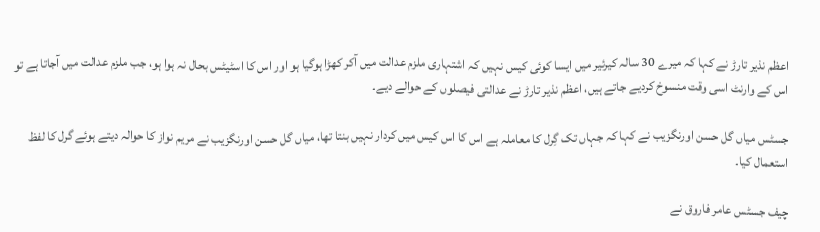اعظم نذیر تارڑ نے کہا کہ میرے 30 سالہ کیرئیر میں ایسا کوئی کیس نہیں کہ اشتہاری ملزم عدالت میں آکر کھڑا ہوگیا ہو اور اس کا اسٹیٹس بحال نہ ہوا ہو، جب ملزم عدالت میں آجاتا ہے تو اس کے وارنٹ اسی وقت منسوخ کردیے جاتے ہیں، اعظم نذیر تارڑ نے عدالتی فیصلوں کے حوالے دیے۔

جسٹس میاں گل حسن اورنگزیب نے کہا کہ جہاں تک گِرل کا معاملہ ہے اس کا اس کیس میں کردار نہیں بنتا تھا، میاں گل حسن اورنگزیب نے مریم نواز کا حوالہ دیتے ہوئے گرل کا لفظ استعمال کیا۔

چیف جسٹس عامر فاروق نے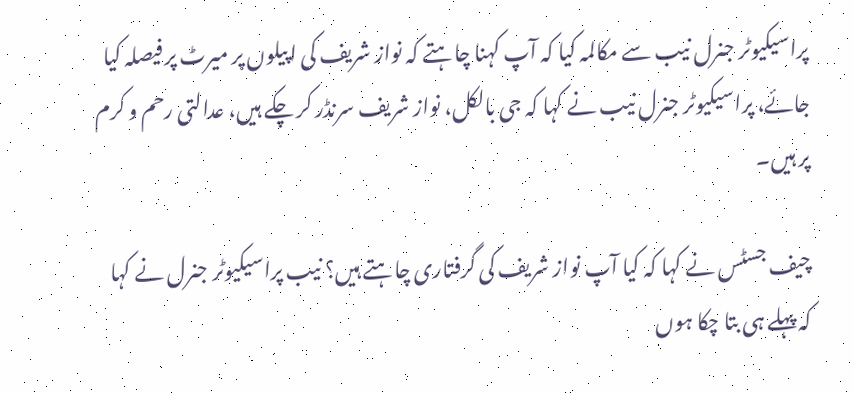پراسیکیوٹر جنرل نیب سے مکالمہ کیا کہ آپ کہنا چاہتے کہ نواز شریف کی اپیلوں پر میرٹ پر فیصلہ کیا جائے، پراسیکیوٹر جنرل نیب نے کہا کہ جی بالکل، نواز شریف سرنڈر کر چکے ہیں، عدالتی رحم و کرم پر ہیں۔

چیف جسٹس نے کہا کہ کیا آپ نواز شریف کی گرفتاری چاہتے ہیں؟ نیب پراسیکیوٹر جنرل نے کہا کہ پہلے ہی بتا چکا ہوں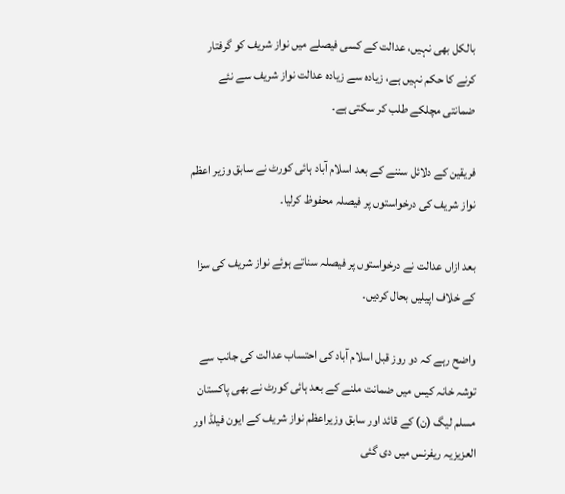بالکل بھی نہیں، عدالت کے کسی فیصلے میں نواز شریف کو گرفتار کرنے کا حکم نہیں ہے، زیادہ سے زیادہ عدالت نواز شریف سے نئے ضمانتی مچلکے طلب کر سکتی ہے۔

فریقین کے دلائل سننے کے بعد اسلام آباد ہائی کورٹ نے سابق وزیر اعظم نواز شریف کی درخواستوں پر فیصلہ محفوظ کرلیا۔

بعد ازاں عدالت نے درخواستوں پر فیصلہ سناتے ہوئے نواز شریف کی سزا کے خلاف اپیلیں بحال کردیں۔

واضح رہے کہ دو روز قبل اسلام آباد کی احتساب عدالت کی جانب سے توشہ خانہ کیس میں ضمانت ملنے کے بعد ہائی کورٹ نے بھی پاکستان مسلم لیگ (ن) کے قائد اور سابق وزیراعظم نواز شریف کے ایون فیلڈ اور العزیزیہ ریفرنس میں دی گئی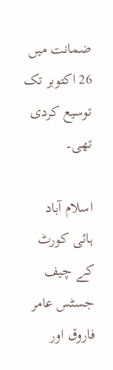ضمانت میں 26 اکتوبر تک توسیع کردی تھی۔

اسلام آباد ہائی کورٹ کے چیف جسٹس عامر فاروق اور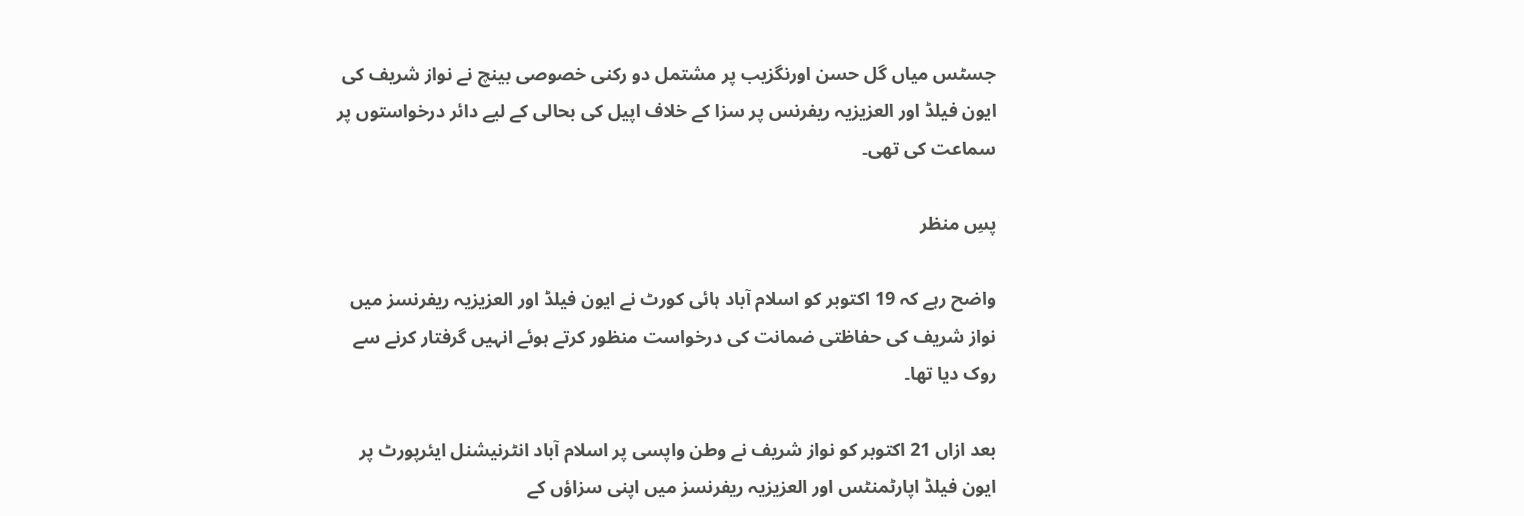جسٹس میاں گل حسن اورنگزیب پر مشتمل دو رکنی خصوصی بینچ نے نواز شریف کی ایون فیلڈ اور العزیزیہ ریفرنس پر سزا کے خلاف اپیل کی بحالی کے لیے دائر درخواستوں پر سماعت کی تھی۔

پسِ منظر

واضح رہے کہ 19 اکتوبر کو اسلام آباد ہائی کورٹ نے ایون فیلڈ اور العزیزیہ ریفرنسز میں نواز شریف کی حفاظتی ضمانت کی درخواست منظور کرتے ہوئے انہیں گرفتار کرنے سے روک دیا تھا۔

بعد ازاں 21 اکتوبر کو نواز شریف نے وطن واپسی پر اسلام آباد انٹرنیشنل ایئرپورٹ پر ایون فیلڈ اپارٹمنٹس اور العزیزیہ ریفرنسز میں اپنی سزاؤں کے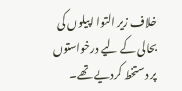خلاف زیر التوا اپیلوں کی بحالی کے لیے درخواستوں پر دستخط کردیے تھے۔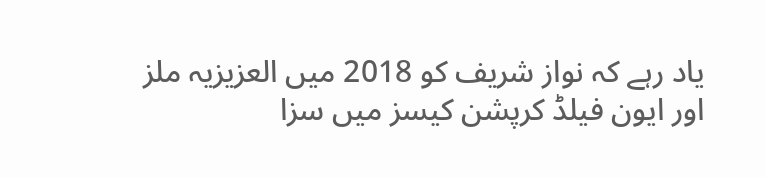یاد رہے کہ نواز شریف کو 2018 میں العزیزیہ ملز اور ایون فیلڈ کرپشن کیسز میں سزا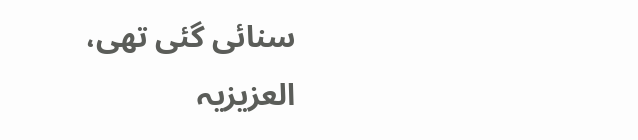سنائی گئی تھی، العزیزیہ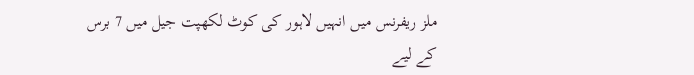ملز ریفرنس میں انہیں لاہور کی کوٹ لکھپت جیل میں 7 برس کے لیے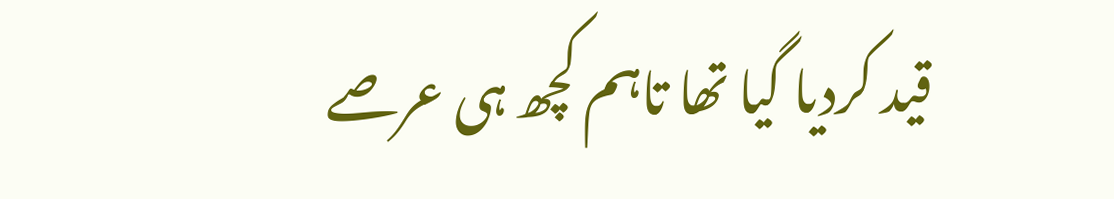قید کردیا گیا تھا تاہم کچھ ہی عرصے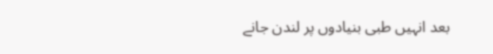بعد انہیں طبی بنیادوں پر لندن جانے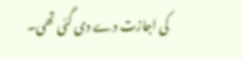کی اجازت دے دی گئی تھی۔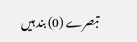تبصرے (0) بند ہیں